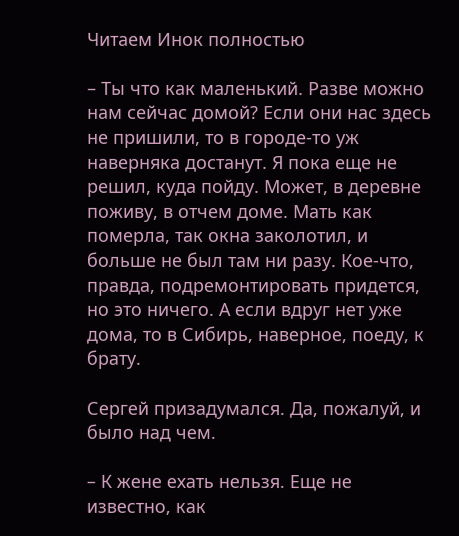Читаем Инок полностью

– Ты что как маленький. Разве можно нам сейчас домой? Если они нас здесь не пришили, то в городе-то уж наверняка достанут. Я пока еще не решил, куда пойду. Может, в деревне поживу, в отчем доме. Мать как померла, так окна заколотил, и больше не был там ни разу. Кое-что, правда, подремонтировать придется, но это ничего. А если вдруг нет уже дома, то в Сибирь, наверное, поеду, к брату.

Сергей призадумался. Да, пожалуй, и было над чем.

– К жене ехать нельзя. Еще не известно, как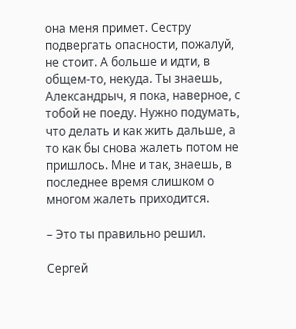она меня примет. Сестру подвергать опасности, пожалуй, не стоит. А больше и идти, в общем-то, некуда. Ты знаешь, Александрыч, я пока, наверное, с тобой не поеду. Нужно подумать, что делать и как жить дальше, а то как бы снова жалеть потом не пришлось. Мне и так, знаешь, в последнее время слишком о многом жалеть приходится.

– Это ты правильно решил.

Сергей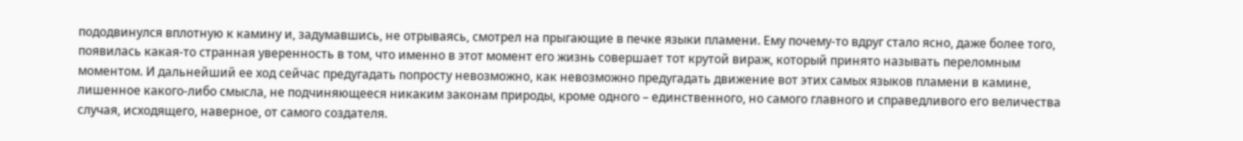пододвинулся вплотную к камину и, задумавшись, не отрываясь, смотрел на прыгающие в печке языки пламени. Ему почему-то вдруг стало ясно, даже более того, появилась какая-то странная уверенность в том, что именно в этот момент его жизнь совершает тот крутой вираж, который принято называть переломным моментом. И дальнейший ее ход сейчас предугадать попросту невозможно, как невозможно предугадать движение вот этих самых языков пламени в камине, лишенное какого-либо смысла, не подчиняющееся никаким законам природы, кроме одного – единственного, но самого главного и справедливого его величества случая, исходящего, наверное, от самого создателя.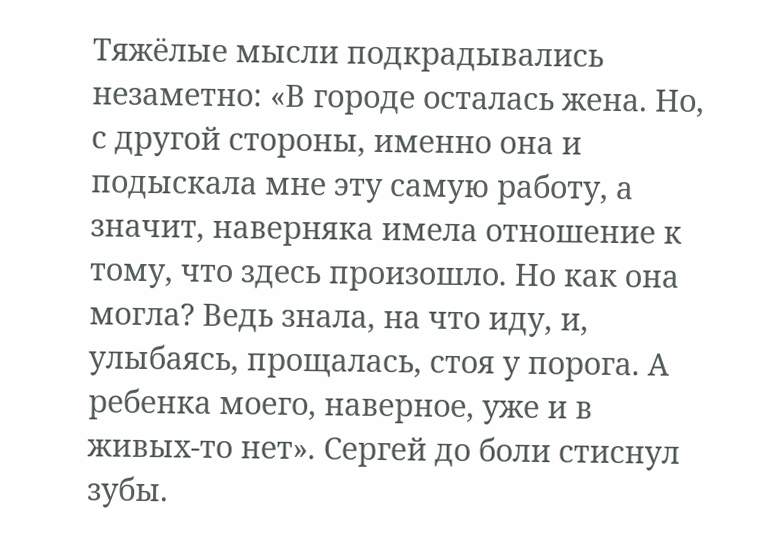Тяжёлые мысли подкрадывались незаметно: «В городе осталась жена. Но, с другой стороны, именно она и подыскала мне эту самую работу, а значит, наверняка имела отношение к тому, что здесь произошло. Но как она могла? Ведь знала, на что иду, и, улыбаясь, прощалась, стоя у порога. А ребенка моего, наверное, уже и в живых-то нет». Сергей до боли стиснул зубы.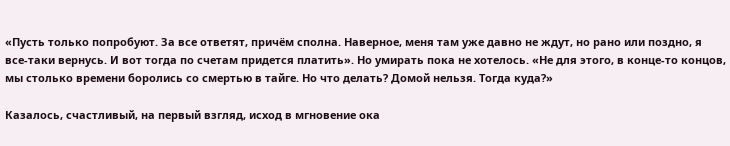«Пусть только попробуют. За все ответят, причём сполна. Наверное, меня там уже давно не ждут, но рано или поздно, я все-таки вернусь. И вот тогда по счетам придется платить». Но умирать пока не хотелось. «Не для этого, в конце-то концов, мы столько времени боролись со смертью в тайге. Но что делать? Домой нельзя. Тогда куда?»

Казалось, счастливый, на первый взгляд, исход в мгновение ока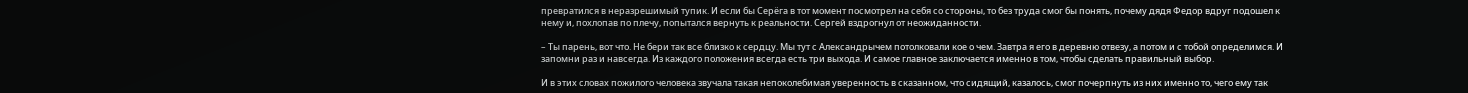превратился в неразрешимый тупик. И если бы Серёга в тот момент посмотрел на себя со стороны, то без труда смог бы понять, почему дядя Федор вдруг подошел к нему и, похлопав по плечу, попытался вернуть к реальности. Сергей вздрогнул от неожиданности.

– Ты парень, вот что. Не бери так все близко к сердцу. Мы тут с Александрычем потолковали кое о чем. Завтра я его в деревню отвезу, а потом и с тобой определимся. И запомни раз и навсегда. Из каждого положения всегда есть три выхода. И самое главное заключается именно в том, чтобы сделать правильный выбор.

И в этих словах пожилого человека звучала такая непоколебимая уверенность в сказанном, что сидящий, казалось, смог почерпнуть из них именно то, чего ему так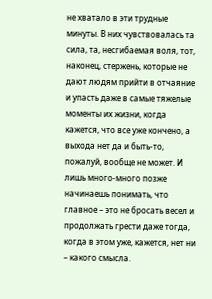не хватало в эти трудные минуты. В них чувствовалась та сила, та, несгибаемая воля, тот, наконец, стержень, которые не дают людям прийти в отчаяние и упасть даже в самые тяжелые моменты их жизни, когда кажется, что все уже кончено, а выхода нет да и быть-то, пожалуй, вообще не может. И лишь много-много позже начинаешь понимать, что главное – это не бросать весел и продолжать грести даже тогда, когда в этом уже, кажется, нет ни – какого смысла.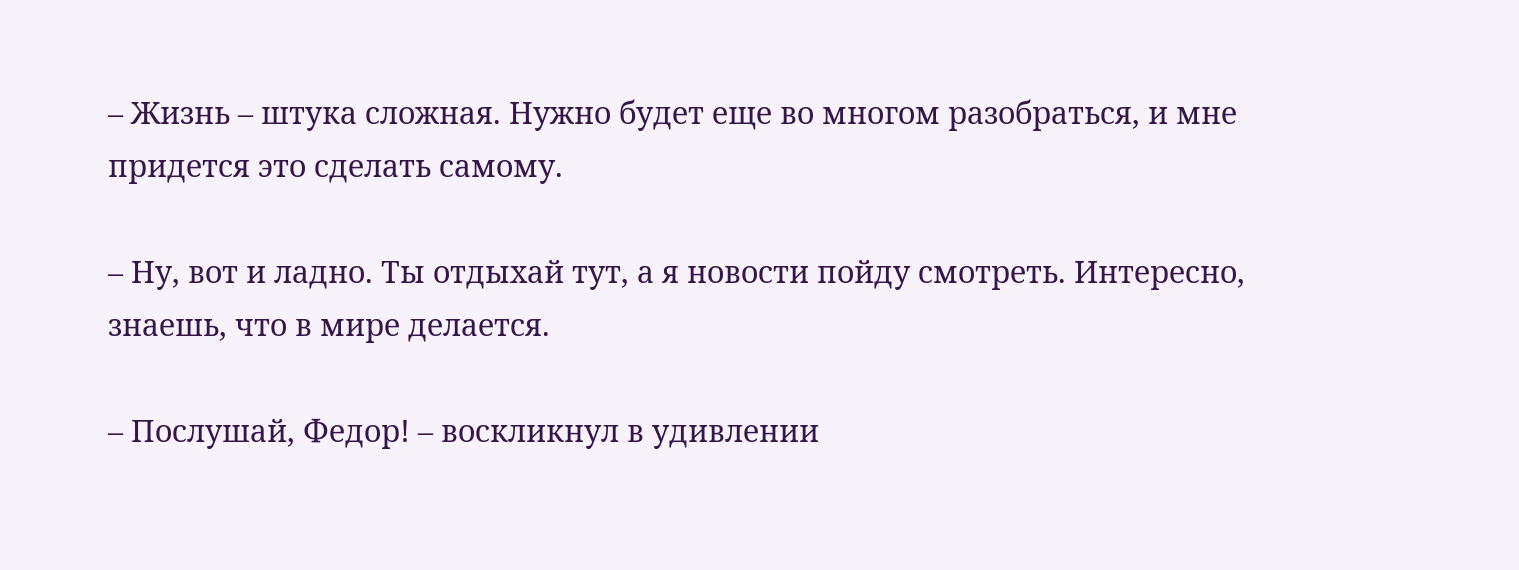– Жизнь – штука сложная. Нужно будет еще во многом разобраться, и мне придется это сделать самому.

– Ну, вот и ладно. Ты отдыхай тут, а я новости пойду смотреть. Интересно, знаешь, что в мире делается.

– Послушай, Федор! – воскликнул в удивлении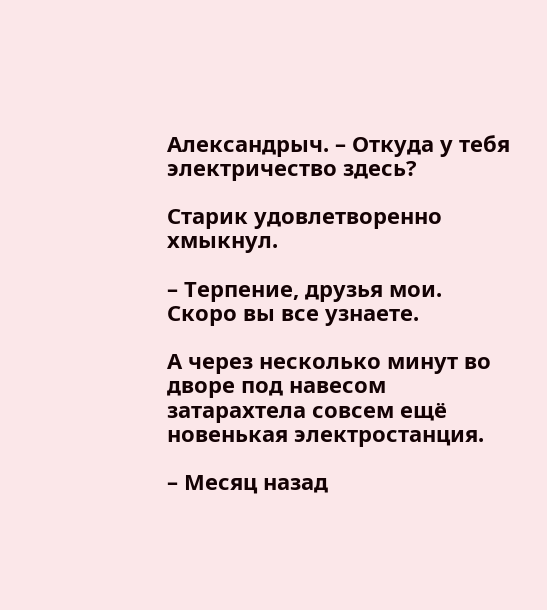Александрыч. – Откуда у тебя электричество здесь?

Старик удовлетворенно хмыкнул.

– Терпение, друзья мои. Скоро вы все узнаете.

А через несколько минут во дворе под навесом затарахтела совсем ещё новенькая электростанция.

– Месяц назад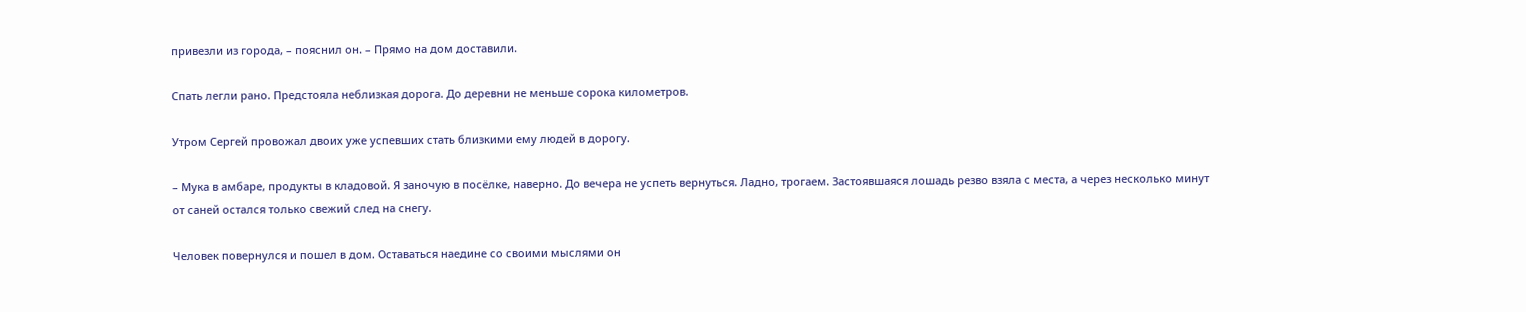привезли из города, – пояснил он. – Прямо на дом доставили.

Спать легли рано. Предстояла неблизкая дорога. До деревни не меньше сорока километров.

Утром Сергей провожал двоих уже успевших стать близкими ему людей в дорогу.

– Мука в амбаре, продукты в кладовой. Я заночую в посёлке, наверно. До вечера не успеть вернуться. Ладно, трогаем. Застоявшаяся лошадь резво взяла с места, а через несколько минут от саней остался только свежий след на снегу.

Человек повернулся и пошел в дом. Оставаться наедине со своими мыслями он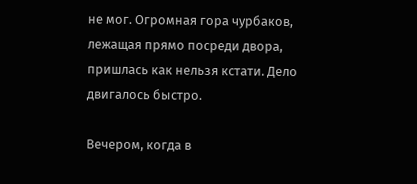не мог. Огромная гора чурбаков, лежащая прямо посреди двора, пришлась как нельзя кстати. Дело двигалось быстро.

Вечером, когда в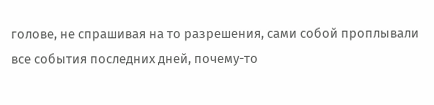голове, не спрашивая на то разрешения, сами собой проплывали все события последних дней, почему-то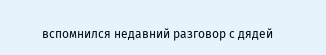вспомнился недавний разговор с дядей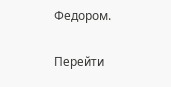Федором.

Перейти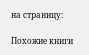на страницу:

Похожие книги